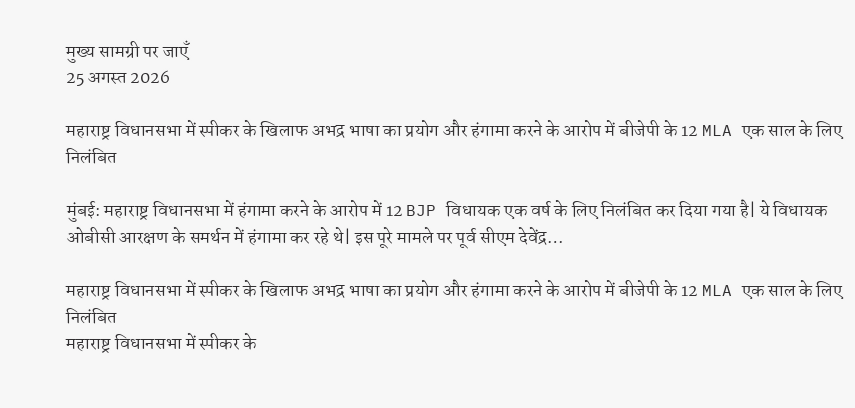मुख्य सामग्री पर जाएँ
25 अगस्त 2026

महाराष्ट्र विधानसभा में स्पीकर के खिलाफ अभद्र भाषा का प्रयोग और हंगामा करने के आरोप में बीजेपी के 12 MLA एक साल के लिए निलंबित

मुंबई: महाराष्ट्र विधानसभा में हंगामा करने के आरोप में 12 BJP विधायक एक वर्ष के लिए निलंबित कर दिया गया है| ये विधायक ओबीसी आरक्षण के समर्थन में हंगामा कर रहे थे| इस पूरे मामले पर पूर्व सीएम देवेंद्र…

महाराष्ट्र विधानसभा में स्पीकर के खिलाफ अभद्र भाषा का प्रयोग और हंगामा करने के आरोप में बीजेपी के 12 MLA एक साल के लिए निलंबित
महाराष्ट्र विधानसभा में स्पीकर के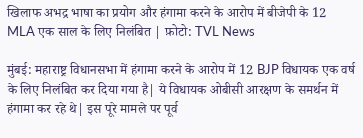खिलाफ अभद्र भाषा का प्रयोग और हंगामा करने के आरोप में बीजेपी के 12 MLA एक साल के लिए निलंबित | फ़ोटो: TVL News

मुंबई: महाराष्ट्र विधानसभा में हंगामा करने के आरोप में 12 BJP विधायक एक वर्ष के लिए निलंबित कर दिया गया है| ये विधायक ओबीसी आरक्षण के समर्थन में हंगामा कर रहे थे| इस पूरे मामले पर पूर्व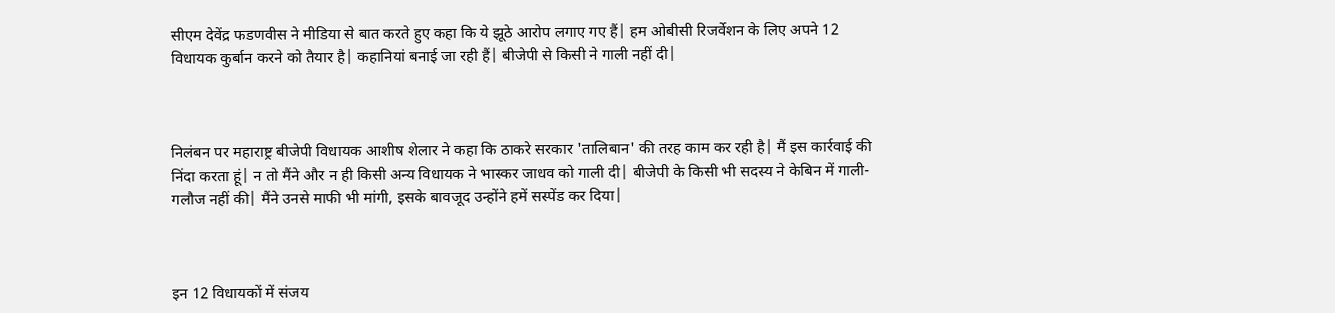सीएम देवेंद्र फडणवीस ने मीडिया से बात करते हुए कहा कि ये झूठे आरोप लगाए गए हैं| हम ओबीसी रिजर्वेशन के लिए अपने 12 विधायक कुर्बान करने को तैयार है| कहानियां बनाई जा रही हैं| बीजेपी से किसी ने गाली नहीं दी|



निलंबन पर महाराष्ट्र बीजेपी विधायक आशीष शेलार ने कहा कि ठाकरे सरकार 'तालिबान' की तरह काम कर रही है| मैं इस कार्रवाई की निंदा करता हूं| न तो मैंने और न ही किसी अन्य विधायक ने भास्कर जाधव को गाली दी| बीजेपी के किसी भी सदस्य ने केबिन में गाली-गलौज नहीं की| मैंने उनसे माफी भी मांगी, इसके बावजूद उन्होंने हमें सस्पेंड कर दिया|



इन 12 विधायकों में संजय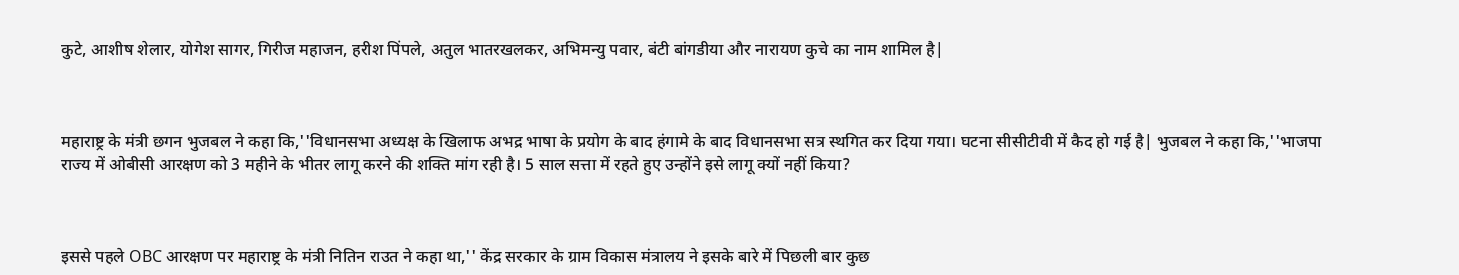कुटे, आशीष शेलार, योगेश सागर, गिरीज महाजन, हरीश पिंपले, अतुल भातरखलकर, अभिमन्यु पवार, बंटी बांगडीया और नारायण कुचे का नाम शामिल है|



महाराष्ट्र के मंत्री छगन भुजबल ने कहा कि,''विधानसभा अध्यक्ष के खिलाफ अभद्र भाषा के प्रयोग के बाद हंगामे के बाद विधानसभा सत्र स्थगित कर दिया गया। घटना सीसीटीवी में कैद हो गई है| भुजबल ने कहा कि,''भाजपा राज्य में ओबीसी आरक्षण को 3 महीने के भीतर लागू करने की शक्ति मांग रही है। 5 साल सत्ता में रहते हुए उन्होंने इसे लागू क्यों नहीं किया?



इससे पहले OBC आरक्षण पर महाराष्ट्र के मंत्री नितिन राउत ने कहा था,'' केंद्र सरकार के ग्राम विकास मंत्रालय ने इसके बारे में पिछली बार कुछ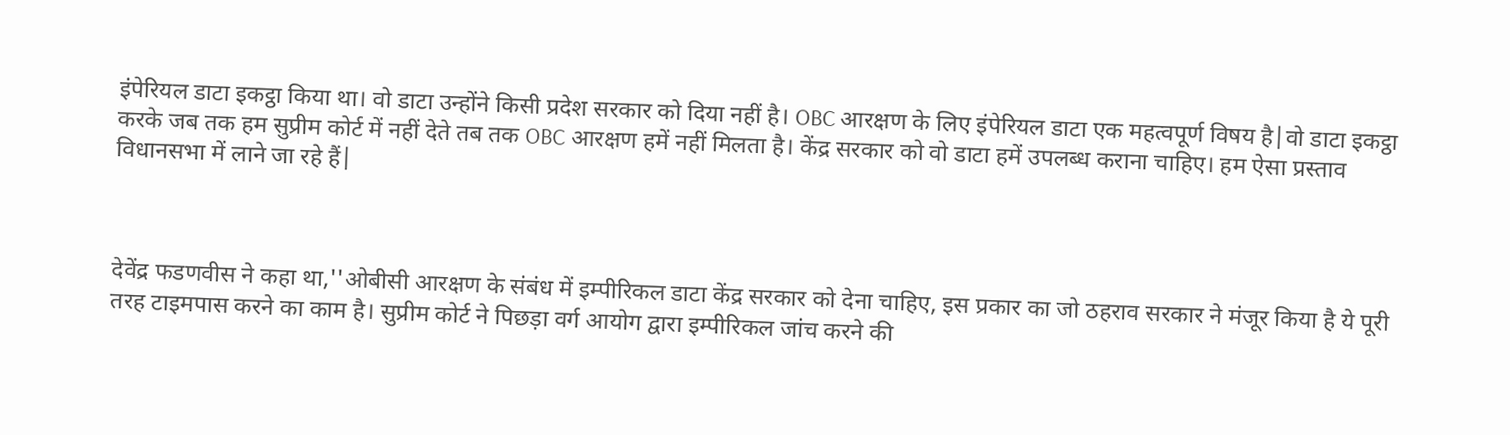इंपेरियल डाटा इकट्ठा किया था। वो डाटा उन्होंने किसी प्रदेश सरकार को दिया नहीं है। OBC आरक्षण के लिए इंपेरियल डाटा एक महत्वपूर्ण विषय है|वो डाटा इकट्ठा करके जब तक हम सुप्रीम कोर्ट में नहीं देते तब तक OBC आरक्षण हमें नहीं मिलता है। केंद्र सरकार को वो डाटा हमें उपलब्ध कराना चाहिए। हम ऐसा प्रस्ताव विधानसभा में लाने जा रहे हैं|



देवेंद्र फडणवीस ने कहा था,''ओबीसी आरक्षण के संबंध में इम्पीरिकल डाटा केंद्र सरकार को देना चाहिए, इस प्रकार का जो ठहराव सरकार ने मंजूर किया है ये पूरी तरह टाइमपास करने का काम है। सुप्रीम कोर्ट ने पिछड़ा वर्ग आयोग द्वारा इम्पीरिकल जांच करने की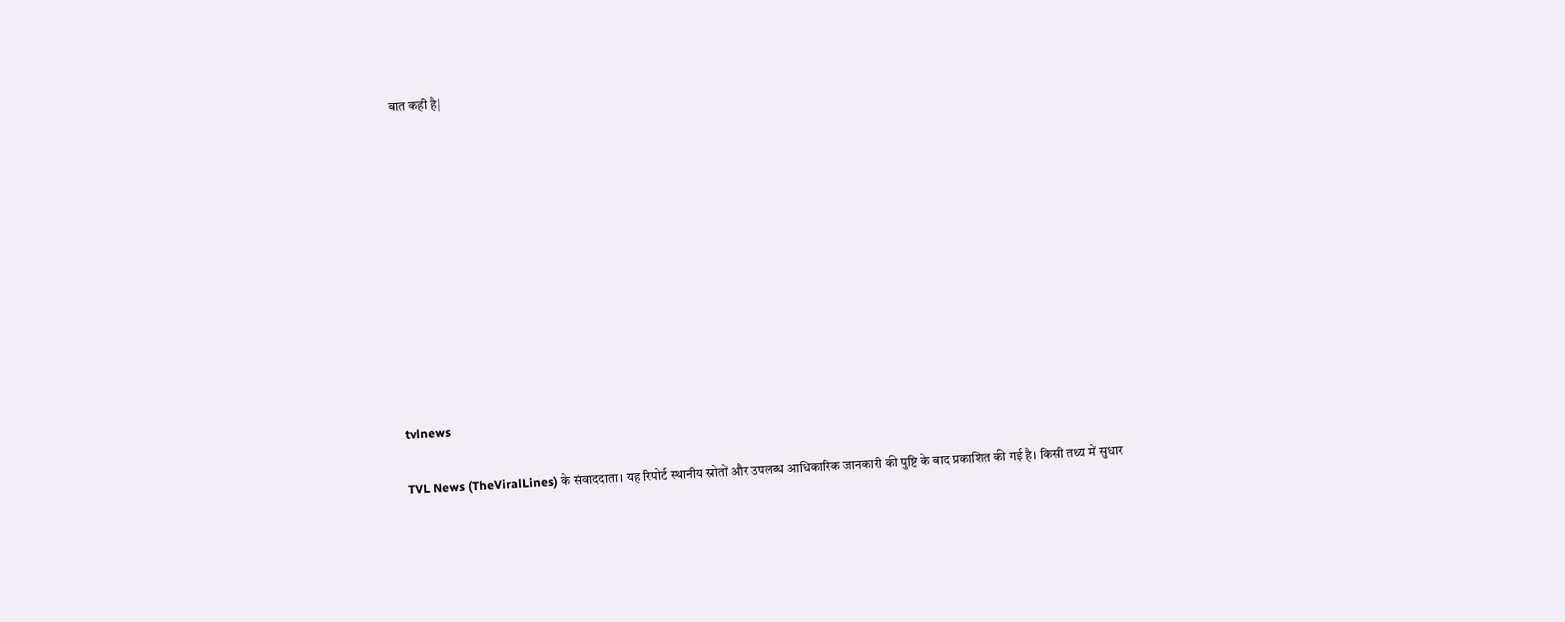बात कही है|











tvlnews

TVL News (TheViralLines) के संवाददाता। यह रिपोर्ट स्थानीय स्रोतों और उपलब्ध आधिकारिक जानकारी की पुष्टि के बाद प्रकाशित की गई है। किसी तथ्य में सुधार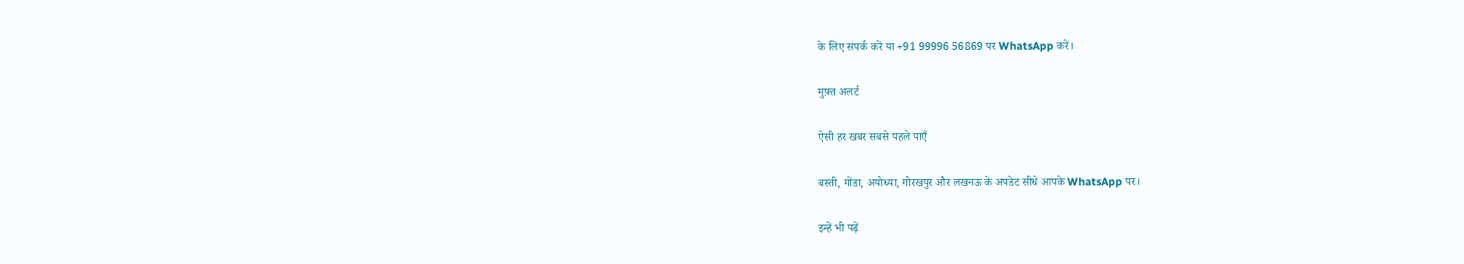के लिए संपर्क करें या +91 99996 56869 पर WhatsApp करें।

मुफ़्त अलर्ट

ऐसी हर खबर सबसे पहले पाएँ

बस्ती, गोंडा, अयोध्या, गोरखपुर और लखनऊ के अपडेट सीधे आपके WhatsApp पर।

इन्हें भी पढ़ें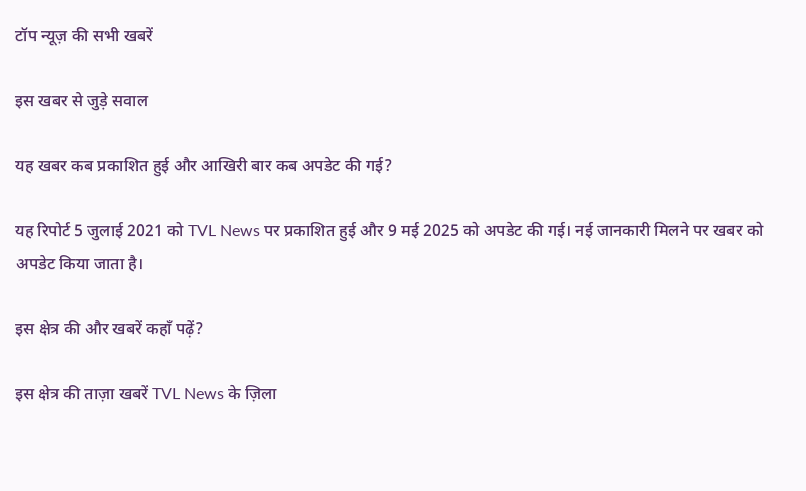टॉप न्यूज़ की सभी खबरें

इस खबर से जुड़े सवाल

यह खबर कब प्रकाशित हुई और आखिरी बार कब अपडेट की गई?

यह रिपोर्ट 5 जुलाई 2021 को TVL News पर प्रकाशित हुई और 9 मई 2025 को अपडेट की गई। नई जानकारी मिलने पर खबर को अपडेट किया जाता है।

इस क्षेत्र की और खबरें कहाँ पढ़ें?

इस क्षेत्र की ताज़ा खबरें TVL News के ज़िला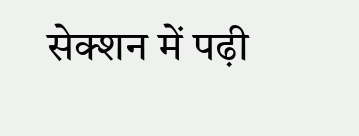सेक्शन में पढ़ी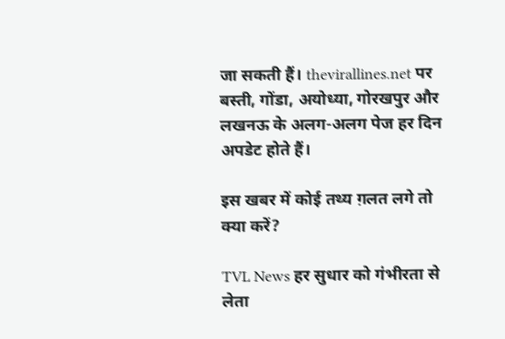जा सकती हैं। thevirallines.net पर बस्ती, गोंडा, अयोध्या, गोरखपुर और लखनऊ के अलग-अलग पेज हर दिन अपडेट होते हैं।

इस खबर में कोई तथ्य ग़लत लगे तो क्या करें?

TVL News हर सुधार को गंभीरता से लेता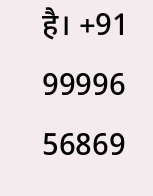है। +91 99996 56869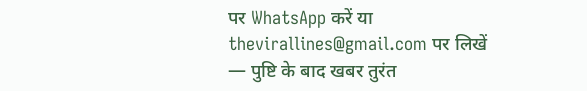पर WhatsApp करें या thevirallines@gmail.com पर लिखें — पुष्टि के बाद खबर तुरंत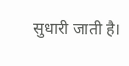सुधारी जाती है।